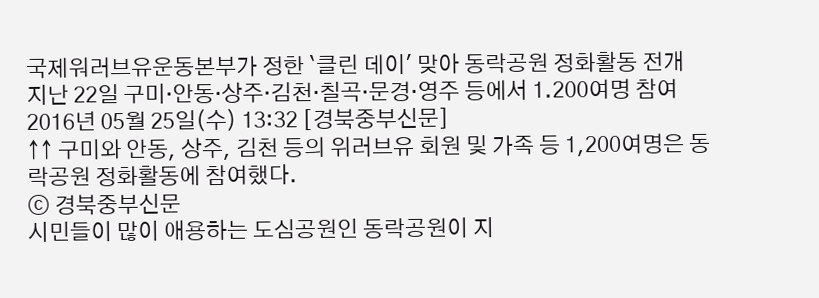국제워러브유운동본부가 정한 `클린 데이' 맞아 동락공원 정화활동 전개
지난 22일 구미·안동·상주·김천·칠곡·문경·영주 등에서 1.200여명 참여
2016년 05월 25일(수) 13:32 [경북중부신문]
↑↑ 구미와 안동, 상주, 김천 등의 위러브유 회원 및 가족 등 1,200여명은 동락공원 정화활동에 참여했다.
ⓒ 경북중부신문
시민들이 많이 애용하는 도심공원인 동락공원이 지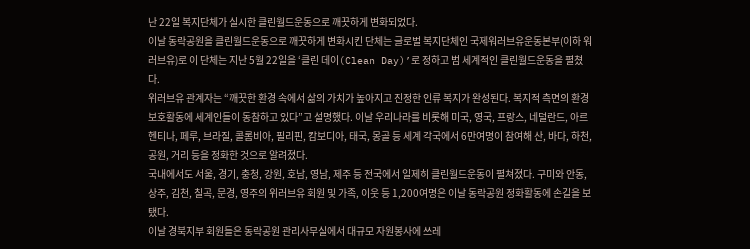난 22일 복지단체가 실시한 클린월드운동으로 깨끗하게 변화되었다.
이날 동락공원을 클린월드운동으로 깨끗하게 변화시킨 단체는 글로벌 복지단체인 국제워러브유운동본부(이하 워러브유)로 이 단체는 지난 5월 22일을 ‘클린 데이(Clean Day)’로 정하고 범 세계적인 클린월드운동을 펼쳤다.
위러브유 관계자는 “깨끗한 환경 속에서 삶의 가치가 높아지고 진정한 인류 복지가 완성된다. 복지적 측면의 환경보호활동에 세계인들이 동참하고 있다”고 설명했다. 이날 우리나라를 비롯해 미국, 영국, 프랑스, 네덜란드, 아르헨티나, 페루, 브라질, 콜롬비아, 필리핀, 캄보디아, 태국, 몽골 등 세계 각국에서 6만여명이 참여해 산, 바다, 하천, 공원, 거리 등을 정화한 것으로 알려졌다.
국내에서도 서울, 경기, 충청, 강원, 호남, 영남, 제주 등 전국에서 일제히 클린월드운동이 펼쳐졌다. 구미와 안동, 상주, 김천, 칠곡, 문경, 영주의 위러브유 회원 및 가족, 이웃 등 1,200여명은 이날 동락공원 정화활동에 손길을 보탰다.
이날 경북지부 회원들은 동락공원 관리사무실에서 대규모 자원봉사에 쓰레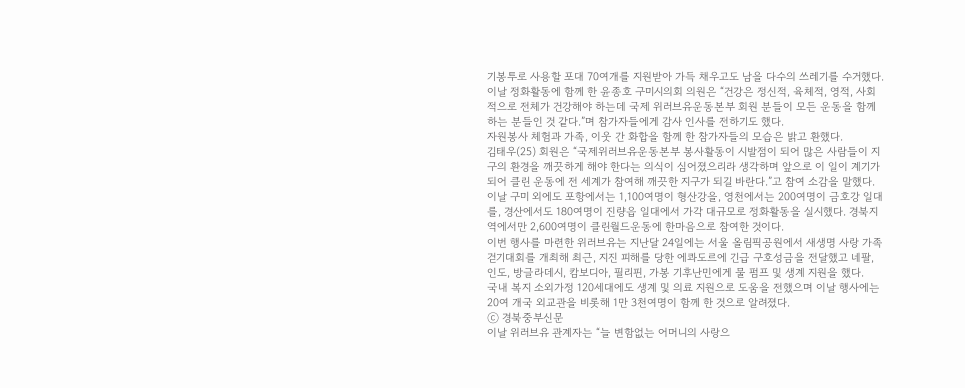기봉투로 사용할 포대 70여개를 지원받아 가득 채우고도 남을 다수의 쓰레기를 수거했다.
이날 정화활동에 함께 한 윤종호 구미시의회 의원은 “건강은 정신적, 육체적, 영적, 사회적으로 전체가 건강해야 하는데 국제 위러브유운동본부 회원 분들이 모든 운동을 함께 하는 분들인 것 같다.”며 참가자들에게 감사 인사를 전하기도 했다.
자원봉사 체험과 가족, 이웃 간 화합을 함께 한 참가자들의 모습은 밝고 환했다.
김태우(25) 회원은 “국제위러브유운동본부 봉사활동이 시발점이 되어 많은 사람들이 지구의 환경을 깨끗하게 해야 한다는 의식이 심어졌으리라 생각하며 앞으로 이 일이 계기가 되어 클린 운동에 전 세계가 참여해 깨끗한 지구가 되길 바란다.”고 참여 소감을 말했다.
이날 구미 외에도 포항에서는 1,100여명이 형산강을, 영천에서는 200여명이 금호강 일대를, 경산에서도 180여명이 진량읍 일대에서 가각 대규모로 정화활동을 실시했다. 경북지역에서만 2,600여명이 클린월드운동에 한마음으로 참여한 것이다.
이번 행사를 마련한 위러브유는 지난달 24일에는 서울 올림픽공원에서 새생명 사랑 가족걷기대회를 개최해 최근, 지진 피해를 당한 에콰도르에 긴급 구호성금을 전달했고 네팔, 인도, 방글라데시, 캄보디아, 필리핀, 가봉 기후난민에게 물 펌프 및 생계 지원을 했다.
국내 복지 소외가정 120세대에도 생계 및 의료 지원으로 도움을 전했으며 이날 행사에는 20여 개국 외교관을 비롯해 1만 3천여명이 함께 한 것으로 알려졌다.
ⓒ 경북중부신문
이날 위러브유 관계자는 “늘 변함없는 어머니의 사랑으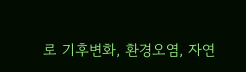로 기후변화, 환경오염, 자연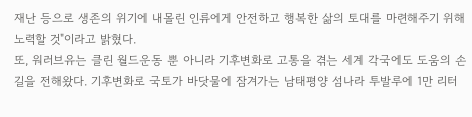재난 등으로 생존의 위기에 내몰린 인류에게 안전하고 행복한 삶의 토대를 마련해주기 위해 노력할 것"이라고 밝혔다.
또, 워러브유는 클린 월드운동 뿐 아니라 기후변화로 고통을 겪는 세계 각국에도 도움의 손길을 전해왔다. 기후변화로 국토가 바닷물에 잠겨가는 남태평양 섬나라 투발루에 1만 리터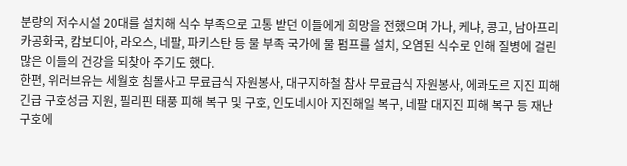분량의 저수시설 20대를 설치해 식수 부족으로 고통 받던 이들에게 희망을 전했으며 가나, 케냐, 콩고, 남아프리카공화국, 캄보디아, 라오스, 네팔, 파키스탄 등 물 부족 국가에 물 펌프를 설치, 오염된 식수로 인해 질병에 걸린 많은 이들의 건강을 되찾아 주기도 했다.
한편, 위러브유는 세월호 침몰사고 무료급식 자원봉사, 대구지하철 참사 무료급식 자원봉사, 에콰도르 지진 피해 긴급 구호성금 지원, 필리핀 태풍 피해 복구 및 구호, 인도네시아 지진해일 복구, 네팔 대지진 피해 복구 등 재난 구호에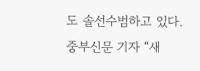도 솔선수범하고 있다.
중부신문 기자 “새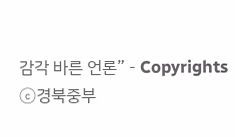감각 바른 언론” - Copyrights ⓒ경북중부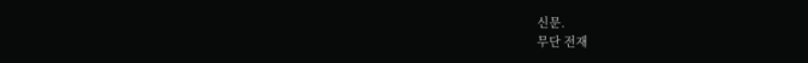신문.
무단 전재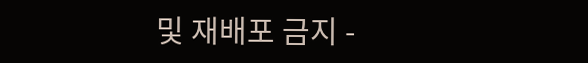및 재배포 금지 -